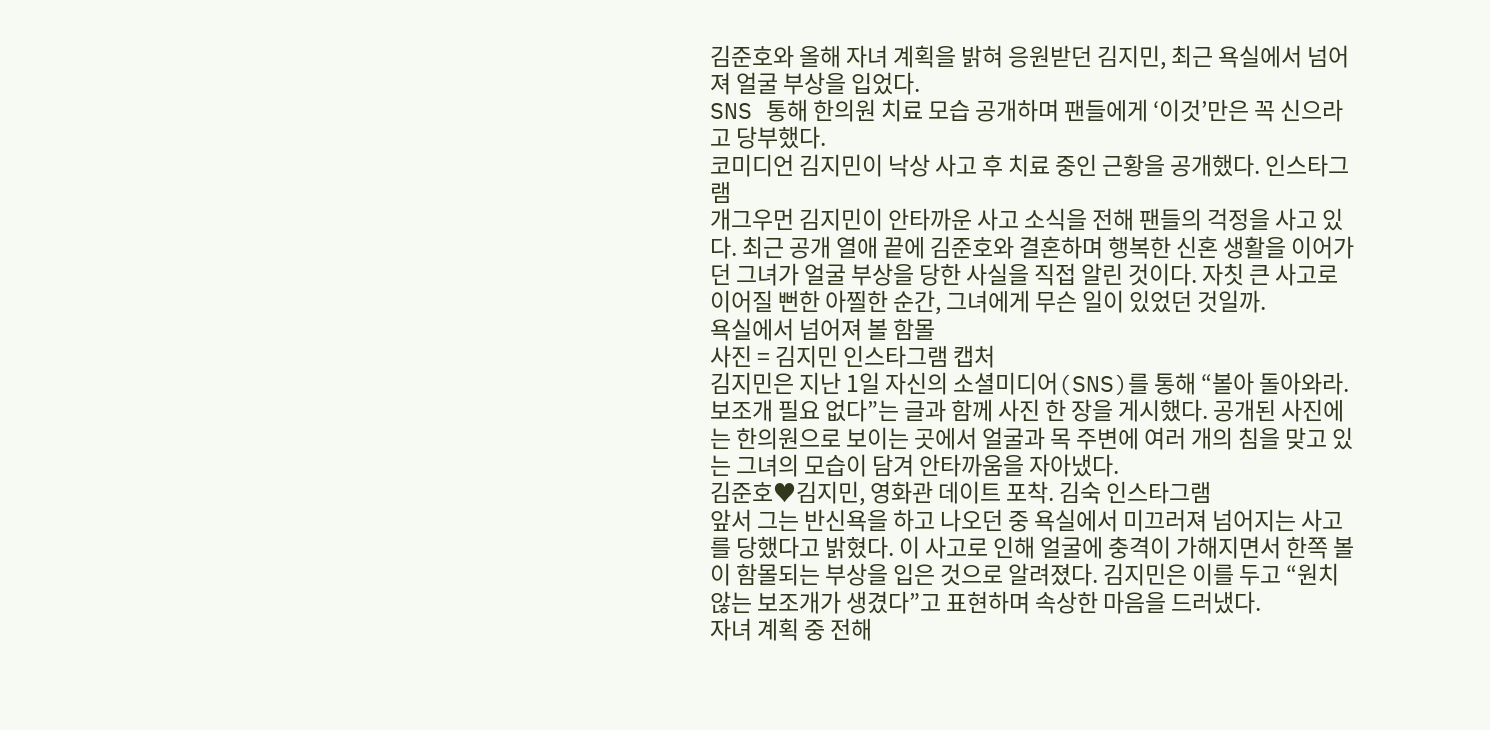김준호와 올해 자녀 계획을 밝혀 응원받던 김지민, 최근 욕실에서 넘어져 얼굴 부상을 입었다.
SNS 통해 한의원 치료 모습 공개하며 팬들에게 ‘이것’만은 꼭 신으라고 당부했다.
코미디언 김지민이 낙상 사고 후 치료 중인 근황을 공개했다. 인스타그램
개그우먼 김지민이 안타까운 사고 소식을 전해 팬들의 걱정을 사고 있다. 최근 공개 열애 끝에 김준호와 결혼하며 행복한 신혼 생활을 이어가던 그녀가 얼굴 부상을 당한 사실을 직접 알린 것이다. 자칫 큰 사고로 이어질 뻔한 아찔한 순간, 그녀에게 무슨 일이 있었던 것일까.
욕실에서 넘어져 볼 함몰
사진 = 김지민 인스타그램 캡처
김지민은 지난 1일 자신의 소셜미디어(SNS)를 통해 “볼아 돌아와라. 보조개 필요 없다”는 글과 함께 사진 한 장을 게시했다. 공개된 사진에는 한의원으로 보이는 곳에서 얼굴과 목 주변에 여러 개의 침을 맞고 있는 그녀의 모습이 담겨 안타까움을 자아냈다.
김준호♥김지민, 영화관 데이트 포착. 김숙 인스타그램
앞서 그는 반신욕을 하고 나오던 중 욕실에서 미끄러져 넘어지는 사고를 당했다고 밝혔다. 이 사고로 인해 얼굴에 충격이 가해지면서 한쪽 볼이 함몰되는 부상을 입은 것으로 알려졌다. 김지민은 이를 두고 “원치 않는 보조개가 생겼다”고 표현하며 속상한 마음을 드러냈다.
자녀 계획 중 전해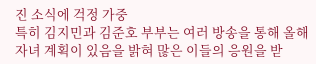진 소식에 걱정 가중
특히 김지민과 김준호 부부는 여러 방송을 통해 올해 자녀 계획이 있음을 밝혀 많은 이들의 응원을 받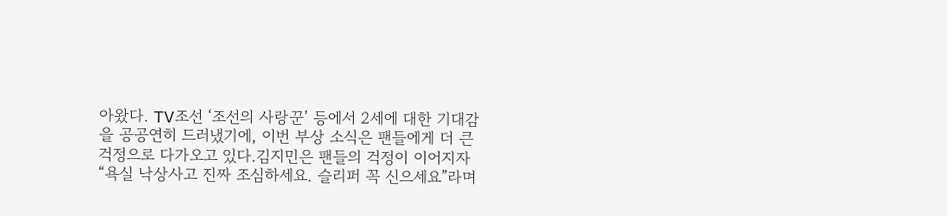아왔다. TV조선 ‘조선의 사랑꾼’ 등에서 2세에 대한 기대감을 공공연히 드러냈기에, 이번 부상 소식은 팬들에게 더 큰 걱정으로 다가오고 있다.김지민은 팬들의 걱정이 이어지자 “욕실 낙상사고 진짜 조심하세요. 슬리퍼 꼭 신으세요”라며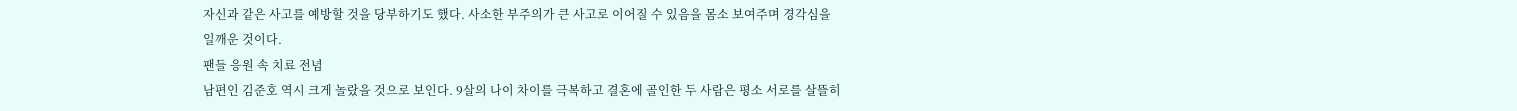자신과 같은 사고를 예방할 것을 당부하기도 했다. 사소한 부주의가 큰 사고로 이어질 수 있음을 몸소 보여주며 경각심을 일깨운 것이다.
팬들 응원 속 치료 전념
남편인 김준호 역시 크게 놀랐을 것으로 보인다. 9살의 나이 차이를 극복하고 결혼에 골인한 두 사람은 평소 서로를 살뜰히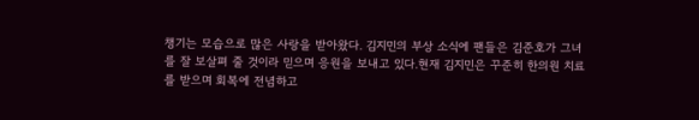챙기는 모습으로 많은 사랑을 받아왔다. 김지민의 부상 소식에 팬들은 김준호가 그녀를 잘 보살펴 줄 것이라 믿으며 응원을 보내고 있다.현재 김지민은 꾸준히 한의원 치료를 받으며 회복에 전념하고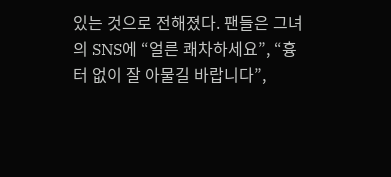있는 것으로 전해졌다. 팬들은 그녀의 SNS에 “얼른 쾌차하세요”, “흉터 없이 잘 아물길 바랍니다”,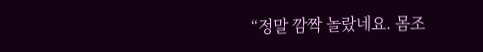“정말 깜짝 놀랐네요. 몸조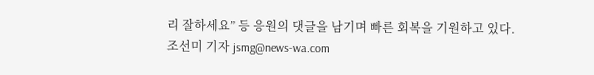리 잘하세요” 등 응원의 댓글을 남기며 빠른 회복을 기원하고 있다.
조선미 기자 jsmg@news-wa.com